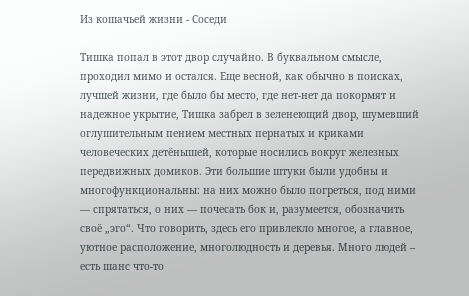Из кошачьей жизни - Соседи

Тишка попал в этот двор случайно. В буквальном смысле, проходил мимо и остался. Еще весной, как обычно в поисках, лучшей жизни, где было бы место, где нет-нет да покормят и надежное укрытие, Тишка забрел в зеленеющий двор, шумевший оглушительным пением местных пернатых и криками человеческих детёнышей, которые носились вокруг железных передвижных домиков. Эти большие штуки были удобны и многофункциональны: на них можно было погреться, под ними — спрятаться, о них — почесать бок и, разумеется, обозначить своё „эго“. Что говорить, здесь его привлекло многое, а главное, уютное расположение, многолюдность и деревья. Много людей – есть шанс что-то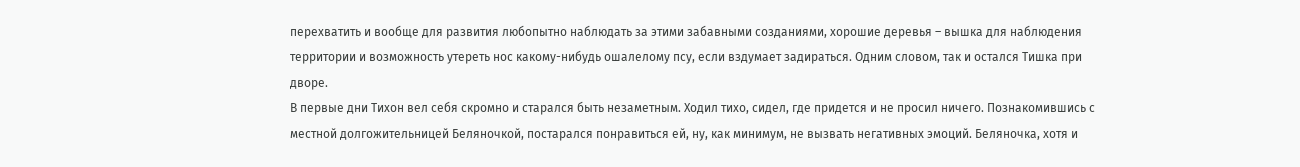перехватить и вообще для развития любопытно наблюдать за этими забавными созданиями, хорошие деревья – вышка для наблюдения территории и возможность утереть нос какому-нибудь ошалелому псу, если вздумает задираться. Одним словом, так и остался Тишка при дворе.
В первые дни Тихон вел себя скромно и старался быть незаметным. Ходил тихо, сидел, где придется и не просил ничего. Познакомившись с местной долгожительницей Беляночкой, постарался понравиться ей, ну, как минимум, не вызвать негативных эмоций. Беляночка, хотя и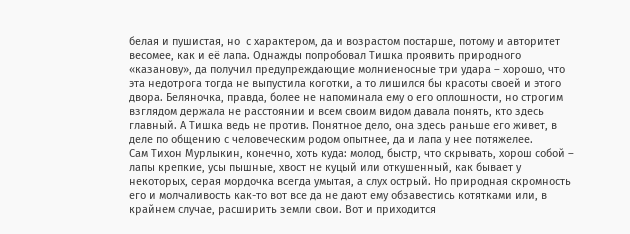белая и пушистая, но  с характером, да и возрастом постарше, потому и авторитет весомее, как и её лапа. Однажды попробовал Тишка проявить природного «казанову», да получил предупреждающие молниеносные три удара – хорошо, что эта недотрога тогда не выпустила коготки, а то лишился бы красоты своей и этого двора. Беляночка, правда, более не напоминала ему о его оплошности, но строгим взглядом держала не расстоянии и всем своим видом давала понять, кто здесь главный. А Тишка ведь не против. Понятное дело, она здесь раньше его живет, в деле по общению с человеческим родом опытнее, да и лапа у нее потяжелее.
Сам Тихон Мурлыкин, конечно, хоть куда: молод, быстр, что скрывать, хорош собой – лапы крепкие, усы пышные, хвост не куцый или откушенный, как бывает у некоторых, серая мордочка всегда умытая, а слух острый. Но природная скромность его и молчаливость как-то вот все да не дают ему обзавестись котятками или, в крайнем случае, расширить земли свои. Вот и приходится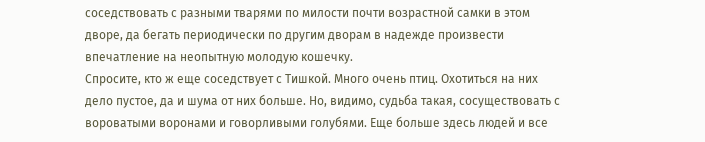соседствовать с разными тварями по милости почти возрастной самки в этом дворе, да бегать периодически по другим дворам в надежде произвести впечатление на неопытную молодую кошечку.
Спросите, кто ж еще соседствует с Тишкой. Много очень птиц. Охотиться на них дело пустое, да и шума от них больше. Но, видимо, судьба такая, сосуществовать с вороватыми воронами и говорливыми голубями. Еще больше здесь людей и все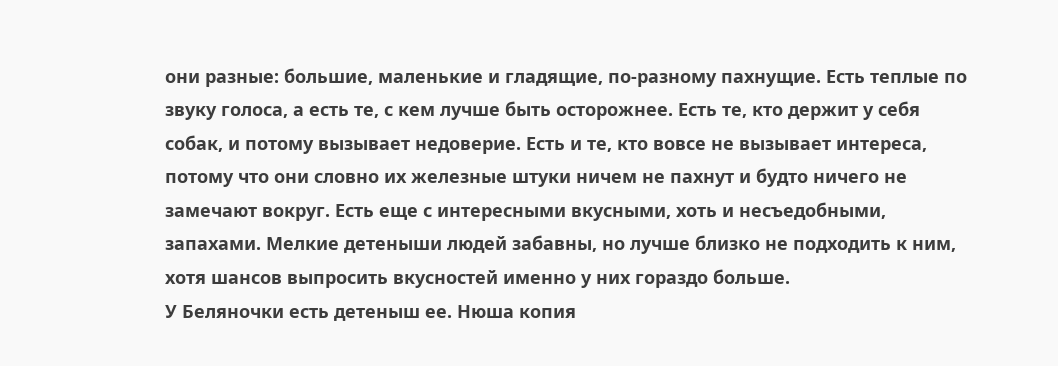они разные: большие, маленькие и гладящие, по-разному пахнущие. Есть теплые по звуку голоса, а есть те, с кем лучше быть осторожнее. Есть те, кто держит у себя собак, и потому вызывает недоверие. Есть и те, кто вовсе не вызывает интереса, потому что они словно их железные штуки ничем не пахнут и будто ничего не замечают вокруг. Есть еще с интересными вкусными, хоть и несъедобными, запахами. Мелкие детеныши людей забавны, но лучше близко не подходить к ним, хотя шансов выпросить вкусностей именно у них гораздо больше.
У Беляночки есть детеныш ее. Нюша копия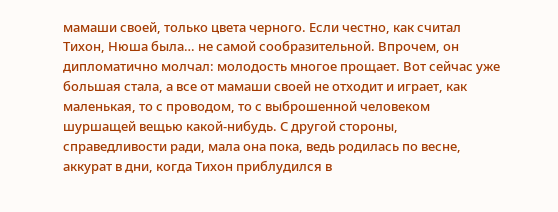мамаши своей, только цвета черного. Если честно, как считал Тихон, Нюша была… не самой сообразительной. Впрочем, он дипломатично молчал: молодость многое прощает. Вот сейчас уже большая стала, а все от мамаши своей не отходит и играет, как маленькая, то с проводом, то с выброшенной человеком шуршащей вещью какой-нибудь. С другой стороны, справедливости ради, мала она пока, ведь родилась по весне, аккурат в дни, когда Тихон приблудился в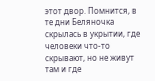этот двор. Помнится, в те дни Беляночка скрылась в укрытии, где человеки что-то скрывают, но не живут там и где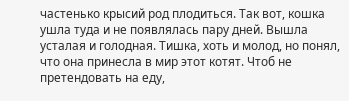частенько крысий род плодиться. Так вот, кошка ушла туда и не появлялась пару дней. Вышла усталая и голодная. Тишка, хоть и молод, но понял, что она принесла в мир этот котят. Чтоб не претендовать на еду,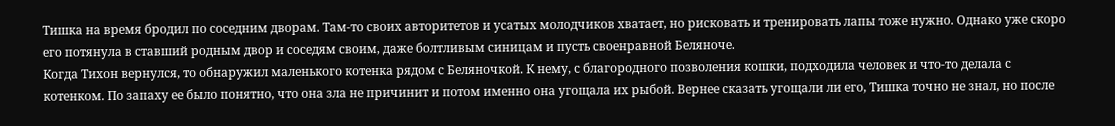Тишка на время бродил по соседним дворам. Там-то своих авторитетов и усатых молодчиков хватает, но рисковать и тренировать лапы тоже нужно. Однако уже скоро его потянула в ставший родным двор и соседям своим, даже болтливым синицам и пусть своенравной Беляноче.
Когда Тихон вернулся, то обнаружил маленького котенка рядом с Беляночкой. К нему, с благородного позволения кошки, подходила человек и что-то делала с котенком. По запаху ее было понятно, что она зла не причинит и потом именно она угощала их рыбой. Вернее сказать угощали ли его, Тишка точно не знал, но после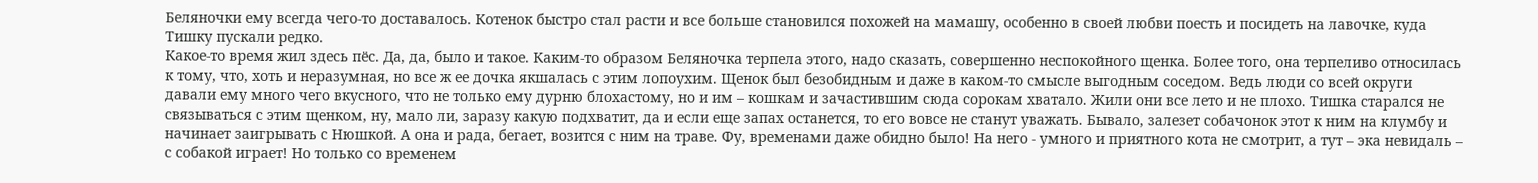Беляночки ему всегда чего-то доставалось. Котенок быстро стал расти и все больше становился похожей на мамашу, особенно в своей любви поесть и посидеть на лавочке, куда Тишку пускали редко.
Какое-то время жил здесь пёс. Да, да, было и такое. Каким-то образом Беляночка терпела этого, надо сказать, совершенно неспокойного щенка. Более того, она терпеливо относилась к тому, что, хоть и неразумная, но все ж ее дочка якшалась с этим лопоухим. Щенок был безобидным и даже в каком-то смысле выгодным соседом. Ведь люди со всей округи давали ему много чего вкусного, что не только ему дурню блохастому, но и им – кошкам и зачастившим сюда сорокам хватало. Жили они все лето и не плохо. Тишка старался не связываться с этим щенком, ну, мало ли, заразу какую подхватит, да и если еще запах останется, то его вовсе не станут уважать. Бывало, залезет собачонок этот к ним на клумбу и начинает заигрывать с Нюшкой. А она и рада, бегает, возится с ним на траве. Фу, временами даже обидно было! На него - умного и приятного кота не смотрит, а тут – эка невидаль – с собакой играет! Но только со временем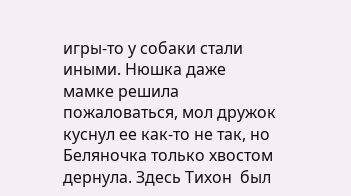игры-то у собаки стали иными. Нюшка даже мамке решила пожаловаться, мол дружок куснул ее как-то не так, но Беляночка только хвостом дернула. Здесь Тихон  был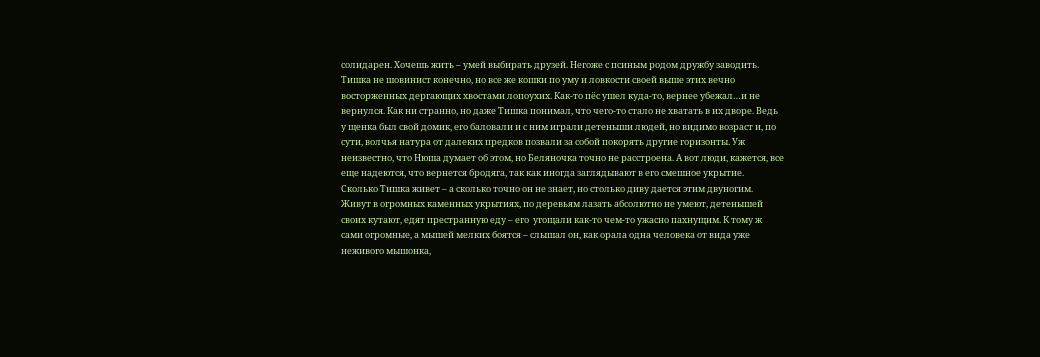солидарен. Хочешь жить – умей выбирать друзей. Негоже с псиным родом дружбу заводить. Тишка не шовинист конечно, но все же кошки по уму и ловкости своей выше этих вечно восторженных дергающих хвостами лопоухих. Как-то пёс ушел куда-то, вернее убежал…и не вернулся. Как ни странно, но даже Тишка понимал, что чего-то стало не хватать в их дворе. Ведь у щенка был свой домик, его баловали и с ним играли детеныши людей, но видимо возраст и, по сути, волчья натура от далеких предков позвали за собой покорять другие горизонты. Уж неизвестно, что Нюша думает об этом, но Беляночка точно не расстроена. А вот люди, кажется, все еще надеются, что вернется бродяга, так как иногда заглядывают в его смешное укрытие.
Сколько Тишка живет – а сколько точно он не знает, но столько диву дается этим двуногим. Живут в огромных каменных укрытиях, по деревьям лазать абсолютно не умеют, детенышей своих кутают, едят престранную еду – его  угощали как-то чем-то ужасно пахнущим. К тому ж сами огромные, а мышей мелких боятся – слышал он, как орала одна человека от вида уже неживого мышонка,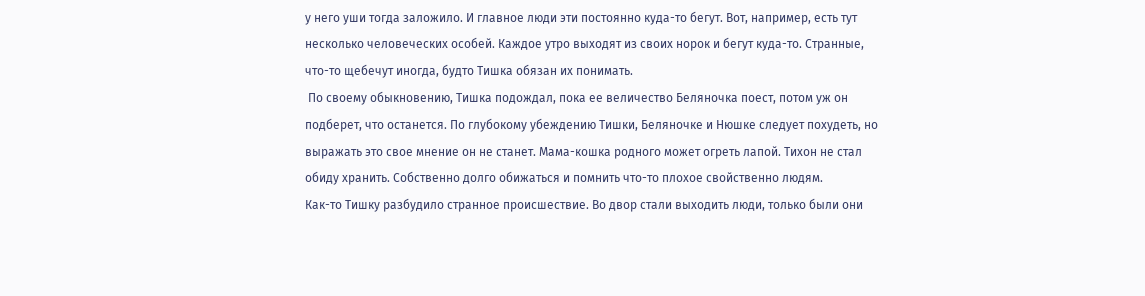у него уши тогда заложило. И главное люди эти постоянно куда-то бегут. Вот, например, есть тут несколько человеческих особей. Каждое утро выходят из своих норок и бегут куда-то. Странные, что-то щебечут иногда, будто Тишка обязан их понимать.
 По своему обыкновению, Тишка подождал, пока ее величество Беляночка поест, потом уж он подберет, что останется. По глубокому убеждению Тишки, Беляночке и Нюшке следует похудеть, но выражать это свое мнение он не станет. Мама-кошка родного может огреть лапой. Тихон не стал обиду хранить. Собственно долго обижаться и помнить что-то плохое свойственно людям.
Как-то Тишку разбудило странное происшествие. Во двор стали выходить люди, только были они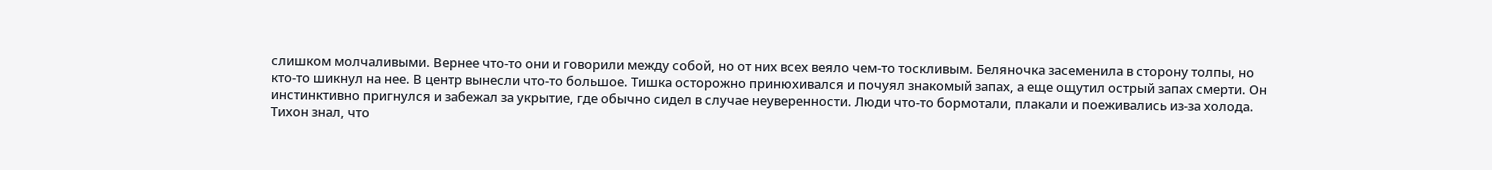слишком молчаливыми. Вернее что-то они и говорили между собой, но от них всех веяло чем-то тоскливым. Беляночка засеменила в сторону толпы, но кто-то шикнул на нее. В центр вынесли что-то большое. Тишка осторожно принюхивался и почуял знакомый запах, а еще ощутил острый запах смерти. Он инстинктивно пригнулся и забежал за укрытие, где обычно сидел в случае неуверенности. Люди что-то бормотали, плакали и поеживались из-за холода.
Тихон знал, что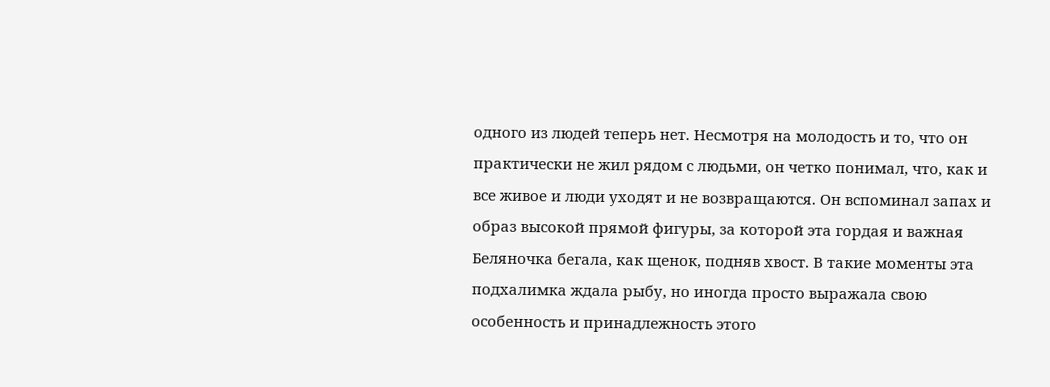одного из людей теперь нет. Несмотря на молодость и то, что он практически не жил рядом с людьми, он четко понимал, что, как и все живое и люди уходят и не возвращаются. Он вспоминал запах и образ высокой прямой фигуры, за которой эта гордая и важная Беляночка бегала, как щенок, подняв хвост. В такие моменты эта подхалимка ждала рыбу, но иногда просто выражала свою особенность и принадлежность этого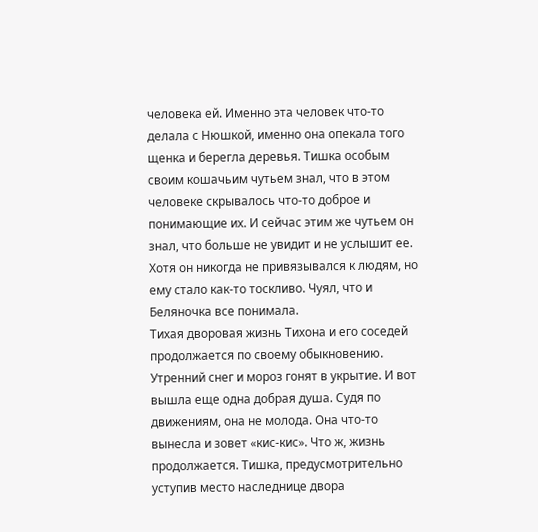человека ей. Именно эта человек что-то делала с Нюшкой, именно она опекала того щенка и берегла деревья. Тишка особым своим кошачьим чутьем знал, что в этом человеке скрывалось что-то доброе и понимающие их. И сейчас этим же чутьем он знал, что больше не увидит и не услышит ее. Хотя он никогда не привязывался к людям, но ему стало как-то тоскливо. Чуял, что и Беляночка все понимала.
Тихая дворовая жизнь Тихона и его соседей продолжается по своему обыкновению. Утренний снег и мороз гонят в укрытие. И вот вышла еще одна добрая душа. Судя по движениям, она не молода. Она что-то вынесла и зовет «кис-кис». Что ж, жизнь продолжается. Тишка, предусмотрительно уступив место наследнице двора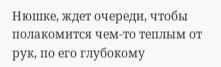Нюшке, ждет очереди, чтобы полакомится чем-то теплым от рук, по его глубокому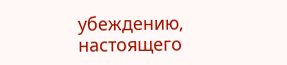убеждению,  настоящего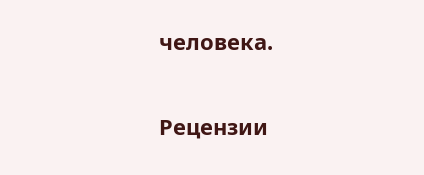человека.


Рецензии